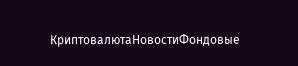КриптовалютаНовостиФондовые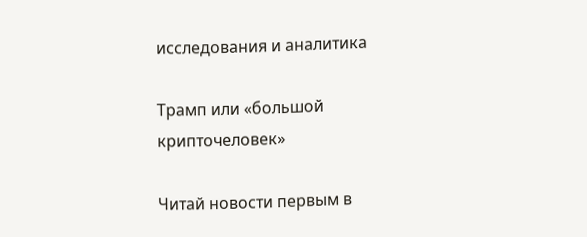исследования и аналитика

Трамп или «большой крипточеловек»

Читай новости первым в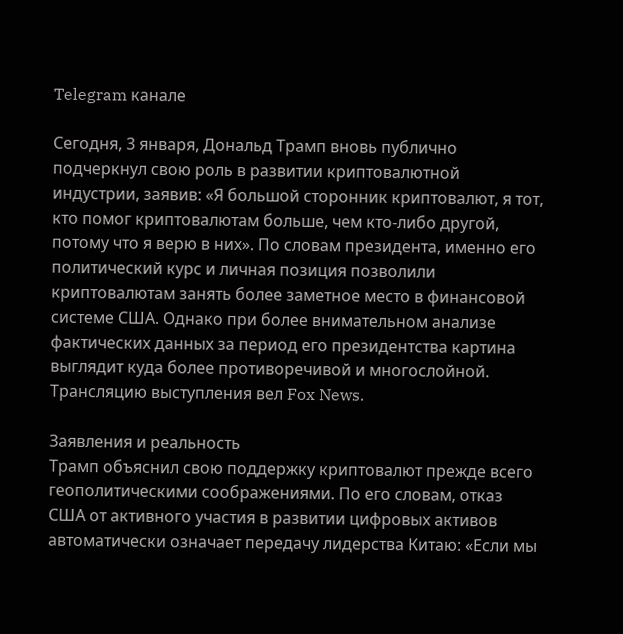Telegram канале

Сегодня, 3 января, Дональд Трамп вновь публично подчеркнул свою роль в развитии криптовалютной индустрии, заявив: «Я большой сторонник криптовалют, я тот, кто помог криптовалютам больше, чем кто-либо другой, потому что я верю в них». По словам президента, именно его политический курс и личная позиция позволили криптовалютам занять более заметное место в финансовой системе США. Однако при более внимательном анализе фактических данных за период его президентства картина выглядит куда более противоречивой и многослойной.
Трансляцию выступления вел Fox News.

Заявления и реальность
Трамп объяснил свою поддержку криптовалют прежде всего геополитическими соображениями. По его словам, отказ США от активного участия в развитии цифровых активов автоматически означает передачу лидерства Китаю: «Если мы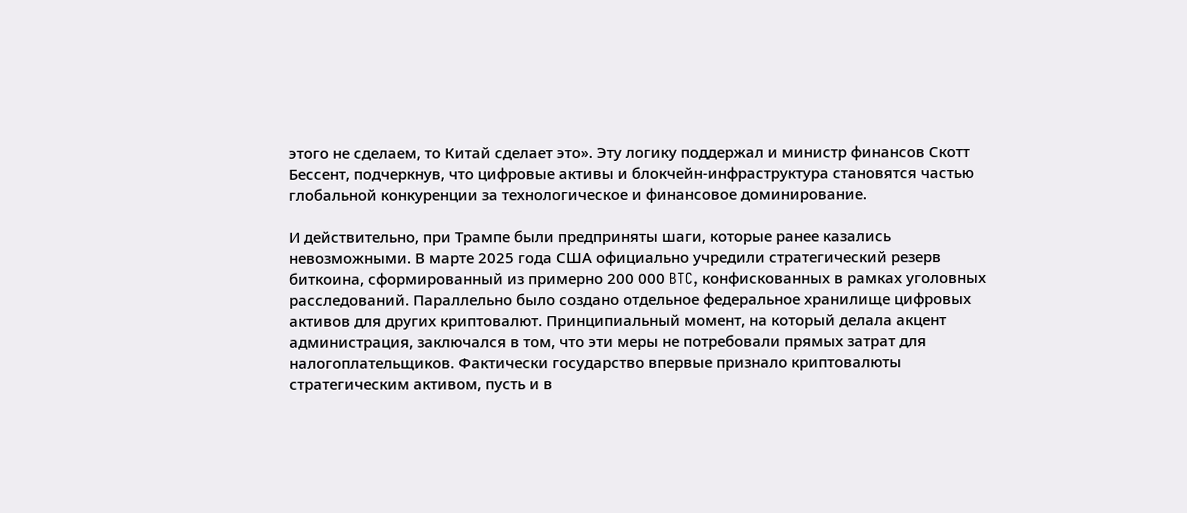этого не сделаем, то Китай сделает это». Эту логику поддержал и министр финансов Скотт Бессент, подчеркнув, что цифровые активы и блокчейн-инфраструктура становятся частью глобальной конкуренции за технологическое и финансовое доминирование.

И действительно, при Трампе были предприняты шаги, которые ранее казались невозможными. В марте 2025 года США официально учредили стратегический резерв биткоина, сформированный из примерно 200 000 BTC, конфискованных в рамках уголовных расследований. Параллельно было создано отдельное федеральное хранилище цифровых активов для других криптовалют. Принципиальный момент, на который делала акцент администрация, заключался в том, что эти меры не потребовали прямых затрат для налогоплательщиков. Фактически государство впервые признало криптовалюты стратегическим активом, пусть и в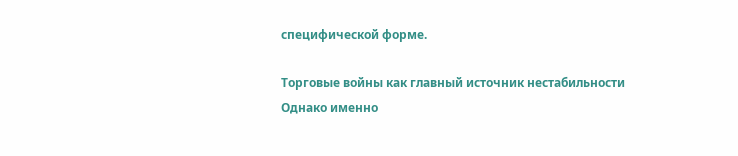специфической форме.

Торговые войны как главный источник нестабильности
Однако именно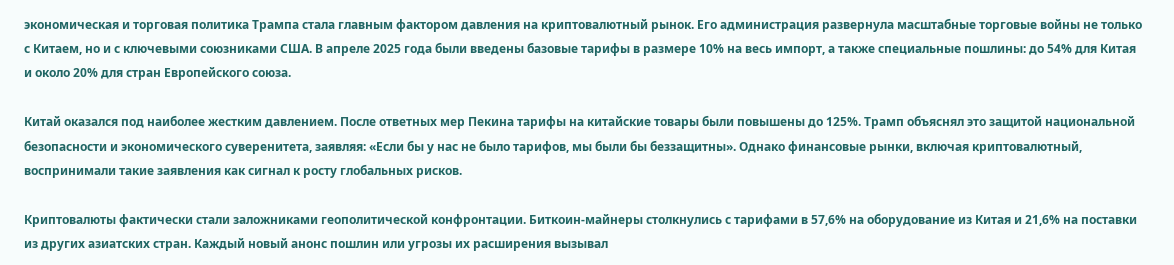экономическая и торговая политика Трампа стала главным фактором давления на криптовалютный рынок. Его администрация развернула масштабные торговые войны не только с Китаем, но и с ключевыми союзниками США. В апреле 2025 года были введены базовые тарифы в размере 10% на весь импорт, а также специальные пошлины: до 54% для Китая и около 20% для стран Европейского союза.

Китай оказался под наиболее жестким давлением. После ответных мер Пекина тарифы на китайские товары были повышены до 125%. Трамп объяснял это защитой национальной безопасности и экономического суверенитета, заявляя: «Если бы у нас не было тарифов, мы были бы беззащитны». Однако финансовые рынки, включая криптовалютный, воспринимали такие заявления как сигнал к росту глобальных рисков.

Криптовалюты фактически стали заложниками геополитической конфронтации. Биткоин-майнеры столкнулись с тарифами в 57,6% на оборудование из Китая и 21,6% на поставки из других азиатских стран. Каждый новый анонс пошлин или угрозы их расширения вызывал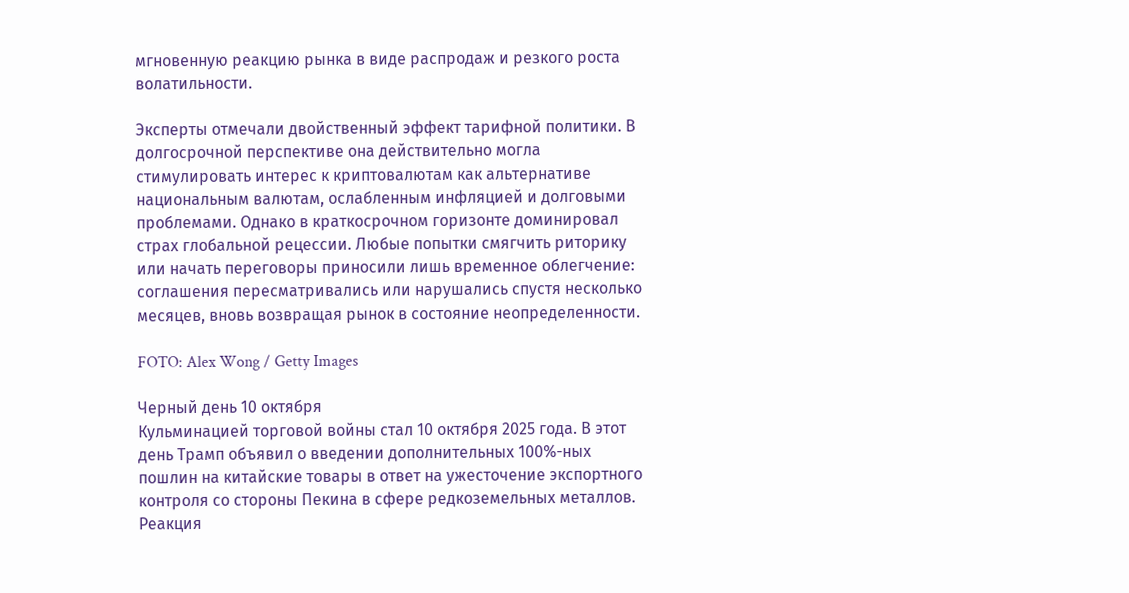мгновенную реакцию рынка в виде распродаж и резкого роста волатильности.

Эксперты отмечали двойственный эффект тарифной политики. В долгосрочной перспективе она действительно могла стимулировать интерес к криптовалютам как альтернативе национальным валютам, ослабленным инфляцией и долговыми проблемами. Однако в краткосрочном горизонте доминировал страх глобальной рецессии. Любые попытки смягчить риторику или начать переговоры приносили лишь временное облегчение: соглашения пересматривались или нарушались спустя несколько месяцев, вновь возвращая рынок в состояние неопределенности.

FOTO: Alex Wong / Getty Images

Черный день 10 октября
Кульминацией торговой войны стал 10 октября 2025 года. В этот день Трамп объявил о введении дополнительных 100%-ных пошлин на китайские товары в ответ на ужесточение экспортного контроля со стороны Пекина в сфере редкоземельных металлов. Реакция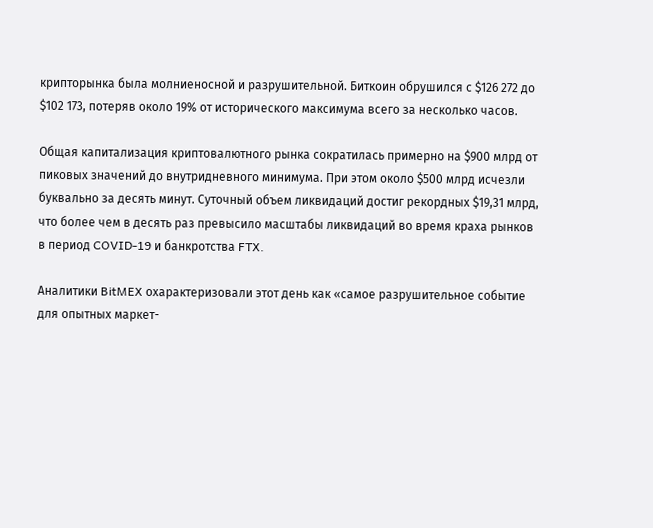крипторынка была молниеносной и разрушительной. Биткоин обрушился с $126 272 до $102 173, потеряв около 19% от исторического максимума всего за несколько часов.

Общая капитализация криптовалютного рынка сократилась примерно на $900 млрд от пиковых значений до внутридневного минимума. При этом около $500 млрд исчезли буквально за десять минут. Суточный объем ликвидаций достиг рекордных $19,31 млрд, что более чем в десять раз превысило масштабы ликвидаций во время краха рынков в период COVID-19 и банкротства FTX.

Аналитики BitMEX охарактеризовали этот день как «самое разрушительное событие для опытных маркет-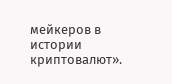мейкеров в истории криптовалют».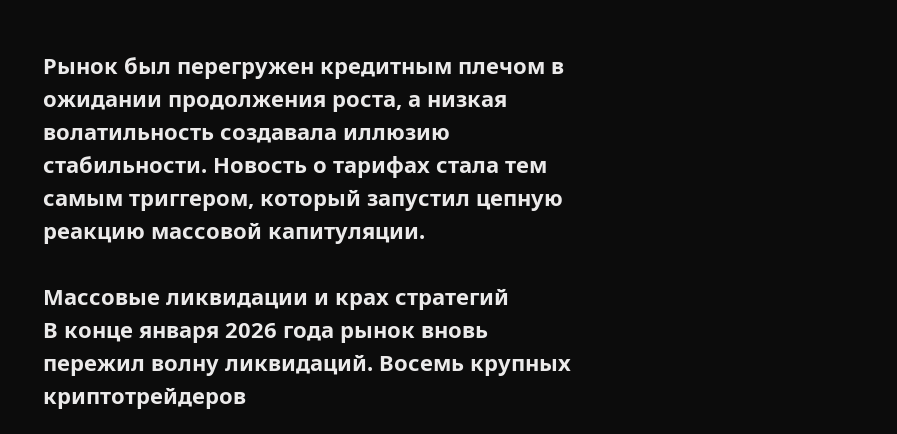Рынок был перегружен кредитным плечом в ожидании продолжения роста, а низкая волатильность создавала иллюзию стабильности. Новость о тарифах стала тем самым триггером, который запустил цепную реакцию массовой капитуляции.

Массовые ликвидации и крах стратегий
В конце января 2026 года рынок вновь пережил волну ликвидаций. Восемь крупных криптотрейдеров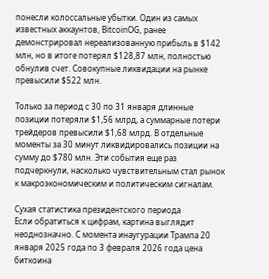понесли колоссальные убытки. Один из самых известных аккаунтов, BitcoinOG, ранее демонстрировал нереализованную прибыль в $142 млн, но в итоге потерял $128,87 млн, полностью обнулив счет. Совокупные ликвидации на рынке превысили $522 млн.

Только за период с 30 по 31 января длинные позиции потеряли $1,56 млрд, а суммарные потери трейдеров превысили $1,68 млрд. В отдельные моменты за 30 минут ликвидировались позиции на сумму до $780 млн. Эти события еще раз подчеркнули, насколько чувствительным стал рынок к макроэкономическим и политическим сигналам.

Сухая статистика президентского периода
Если обратиться к цифрам, картина выглядит неоднозначно. С момента инаугурации Трампа 20 января 2025 года по 3 февраля 2026 года цена биткоина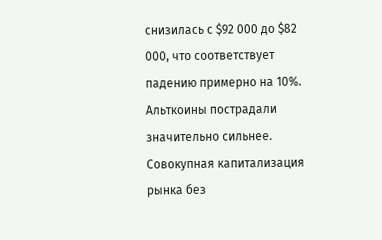снизилась с $92 000 до $82 000, что соответствует падению примерно на 10%. Альткоины пострадали значительно сильнее. Совокупная капитализация рынка без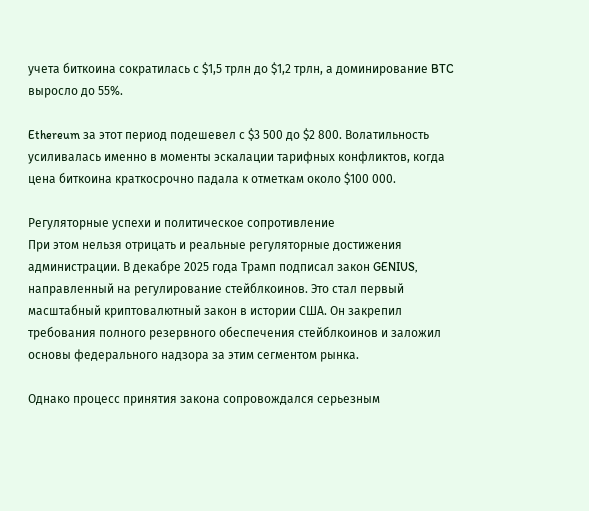учета биткоина сократилась с $1,5 трлн до $1,2 трлн, а доминирование BTC выросло до 55%.

Ethereum за этот период подешевел с $3 500 до $2 800. Волатильность усиливалась именно в моменты эскалации тарифных конфликтов, когда цена биткоина краткосрочно падала к отметкам около $100 000.

Регуляторные успехи и политическое сопротивление
При этом нельзя отрицать и реальные регуляторные достижения администрации. В декабре 2025 года Трамп подписал закон GENIUS, направленный на регулирование стейблкоинов. Это стал первый масштабный криптовалютный закон в истории США. Он закрепил требования полного резервного обеспечения стейблкоинов и заложил основы федерального надзора за этим сегментом рынка.

Однако процесс принятия закона сопровождался серьезным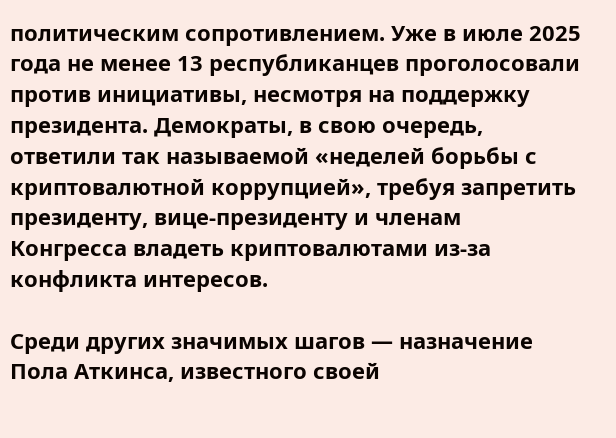политическим сопротивлением. Уже в июле 2025 года не менее 13 республиканцев проголосовали против инициативы, несмотря на поддержку президента. Демократы, в свою очередь, ответили так называемой «неделей борьбы с криптовалютной коррупцией», требуя запретить президенту, вице-президенту и членам Конгресса владеть криптовалютами из-за конфликта интересов.

Среди других значимых шагов — назначение Пола Аткинса, известного своей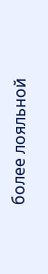более лояльной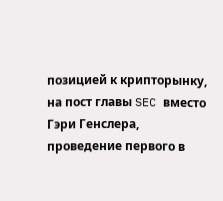позицией к крипторынку, на пост главы SEC вместо Гэри Генслера, проведение первого в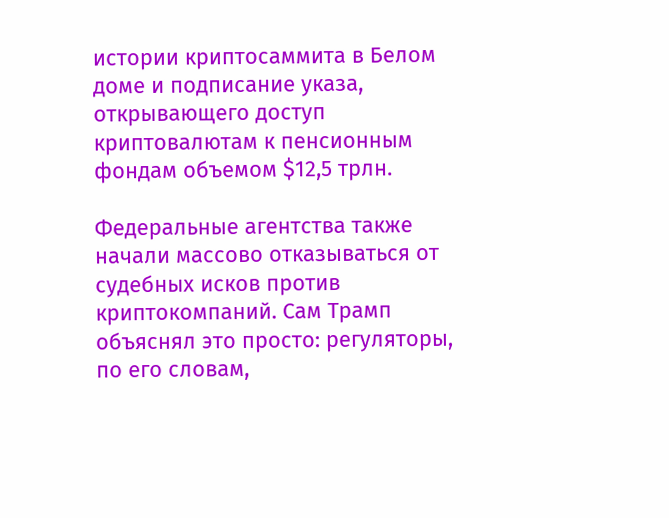истории криптосаммита в Белом доме и подписание указа, открывающего доступ криптовалютам к пенсионным фондам объемом $12,5 трлн.

Федеральные агентства также начали массово отказываться от судебных исков против криптокомпаний. Сам Трамп объяснял это просто: регуляторы, по его словам,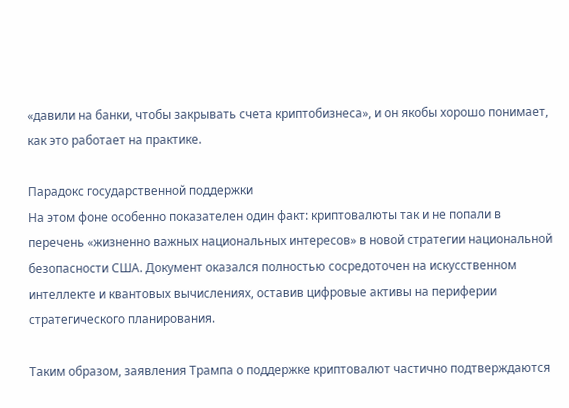«давили на банки, чтобы закрывать счета криптобизнеса», и он якобы хорошо понимает, как это работает на практике.

Парадокс государственной поддержки
На этом фоне особенно показателен один факт: криптовалюты так и не попали в перечень «жизненно важных национальных интересов» в новой стратегии национальной безопасности США. Документ оказался полностью сосредоточен на искусственном интеллекте и квантовых вычислениях, оставив цифровые активы на периферии стратегического планирования.

Таким образом, заявления Трампа о поддержке криптовалют частично подтверждаются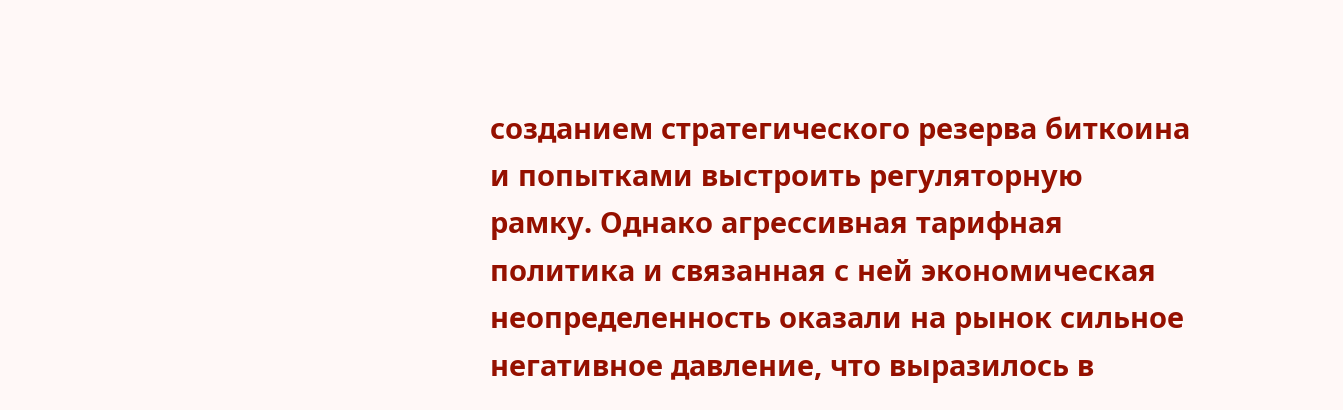созданием стратегического резерва биткоина и попытками выстроить регуляторную рамку. Однако агрессивная тарифная политика и связанная с ней экономическая неопределенность оказали на рынок сильное негативное давление, что выразилось в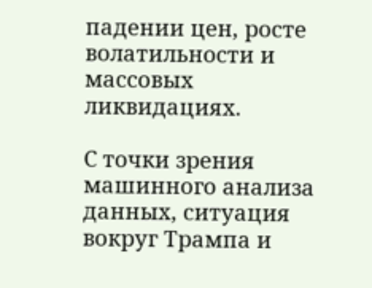падении цен, росте волатильности и массовых ликвидациях.

С точки зрения машинного анализа данных, ситуация вокруг Трампа и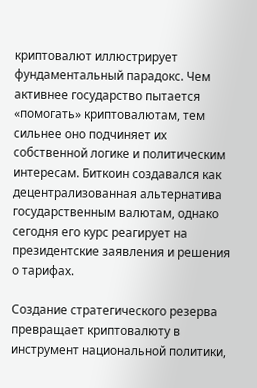криптовалют иллюстрирует фундаментальный парадокс. Чем активнее государство пытается «помогать» криптовалютам, тем сильнее оно подчиняет их собственной логике и политическим интересам. Биткоин создавался как децентрализованная альтернатива государственным валютам, однако сегодня его курс реагирует на президентские заявления и решения о тарифах.

Создание стратегического резерва превращает криптовалюту в инструмент национальной политики,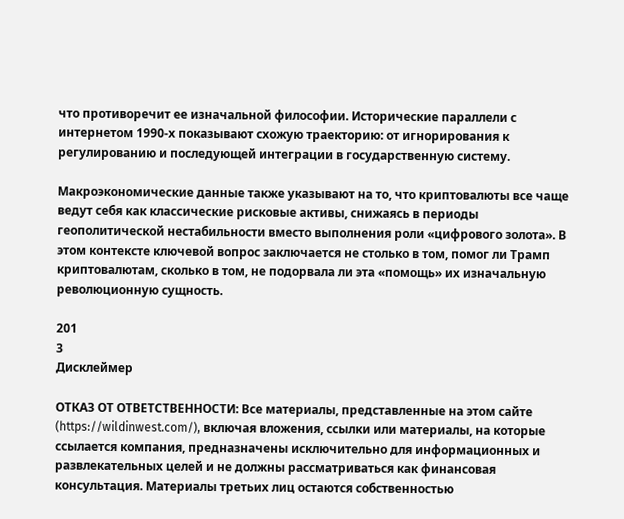что противоречит ее изначальной философии. Исторические параллели с интернетом 1990-х показывают схожую траекторию: от игнорирования к регулированию и последующей интеграции в государственную систему.

Макроэкономические данные также указывают на то, что криптовалюты все чаще ведут себя как классические рисковые активы, снижаясь в периоды геополитической нестабильности вместо выполнения роли «цифрового золота». В этом контексте ключевой вопрос заключается не столько в том, помог ли Трамп криптовалютам, сколько в том, не подорвала ли эта «помощь» их изначальную революционную сущность.

201
3
Дисклеймер

ОТКАЗ ОТ ОТВЕТСТВЕННОСТИ: Все материалы, представленные на этом сайте (https://wildinwest.com/), включая вложения, ссылки или материалы, на которые ссылается компания, предназначены исключительно для информационных и развлекательных целей и не должны рассматриваться как финансовая консультация. Материалы третьих лиц остаются собственностью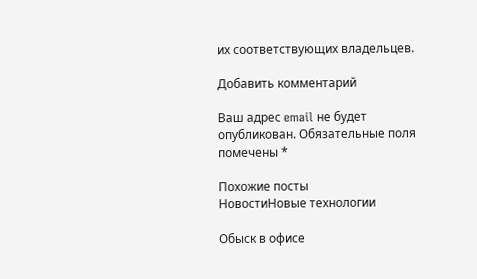их соответствующих владельцев.

Добавить комментарий

Ваш адрес email не будет опубликован. Обязательные поля помечены *

Похожие посты
НовостиНовые технологии

Обыск в офисе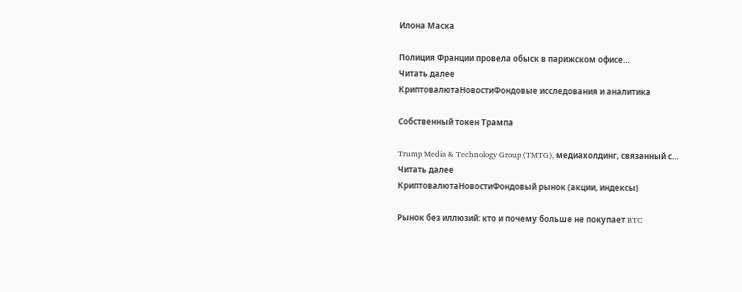Илона Маска

Полиция Франции провела обыск в парижском офисе…
Читать далее
КриптовалютаНовостиФондовые исследования и аналитика

Собственный токен Трампа

Trump Media & Technology Group (TMTG), медиахолдинг, связанный с…
Читать далее
КриптовалютаНовостиФондовый рынок (акции, индексы)

Рынок без иллюзий: кто и почему больше не покупает BTC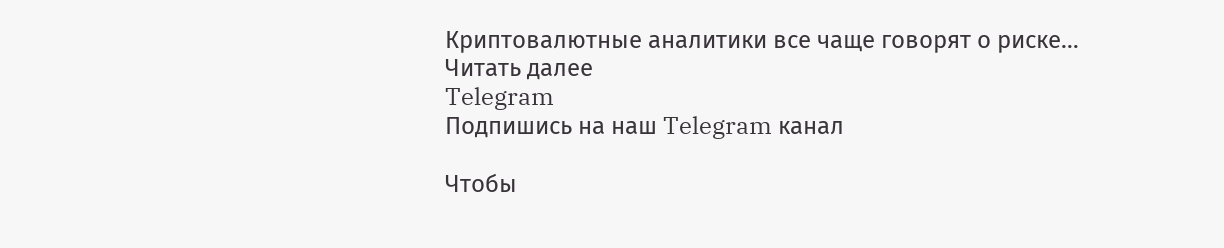Криптовалютные аналитики все чаще говорят о риске…
Читать далее
Telegram
Подпишись на наш Telegram канал

Чтобы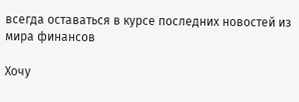всегда оставаться в курсе последних новостей из  мира финансов

Хочу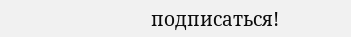подписаться!